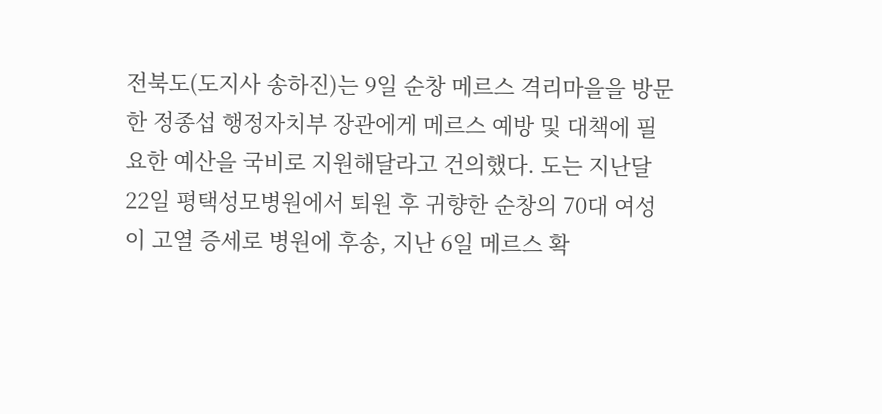전북도(도지사 송하진)는 9일 순창 메르스 격리마을을 방문한 정종섭 행정자치부 장관에게 메르스 예방 및 대책에 필요한 예산을 국비로 지원해달라고 건의했다. 도는 지난달 22일 평택성모병원에서 퇴원 후 귀향한 순창의 70대 여성이 고열 증세로 병원에 후송, 지난 6일 메르스 확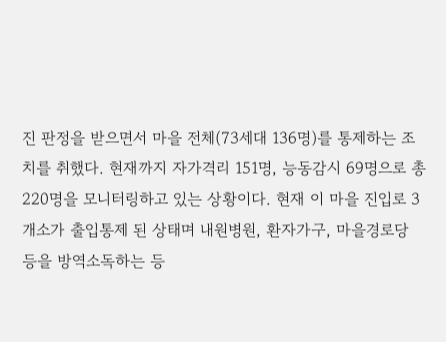진 판정을 받으면서 마을 전체(73세대 136명)를 통제하는 조치를 취했다. 현재까지 자가격리 151명, 능동감시 69명으로 총 220명을 모니터링하고 있는 상황이다. 현재 이 마을 진입로 3개소가 출입통제 된 상태며 내원병원, 환자가구, 마을경로당 등을 방역소독하는 등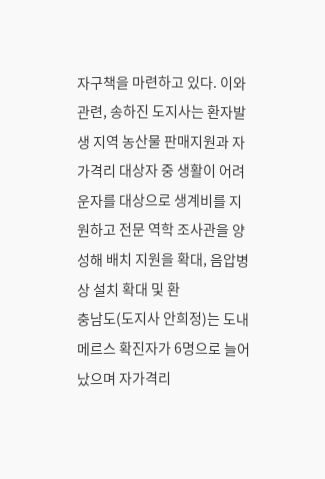자구책을 마련하고 있다. 이와 관련, 송하진 도지사는 환자발생 지역 농산물 판매지원과 자가격리 대상자 중 생활이 어려운자를 대상으로 생계비를 지원하고 전문 역학 조사관을 양성해 배치 지원을 확대, 음압병상 설치 확대 및 환
충남도(도지사 안희정)는 도내 메르스 확진자가 6명으로 늘어났으며 자가격리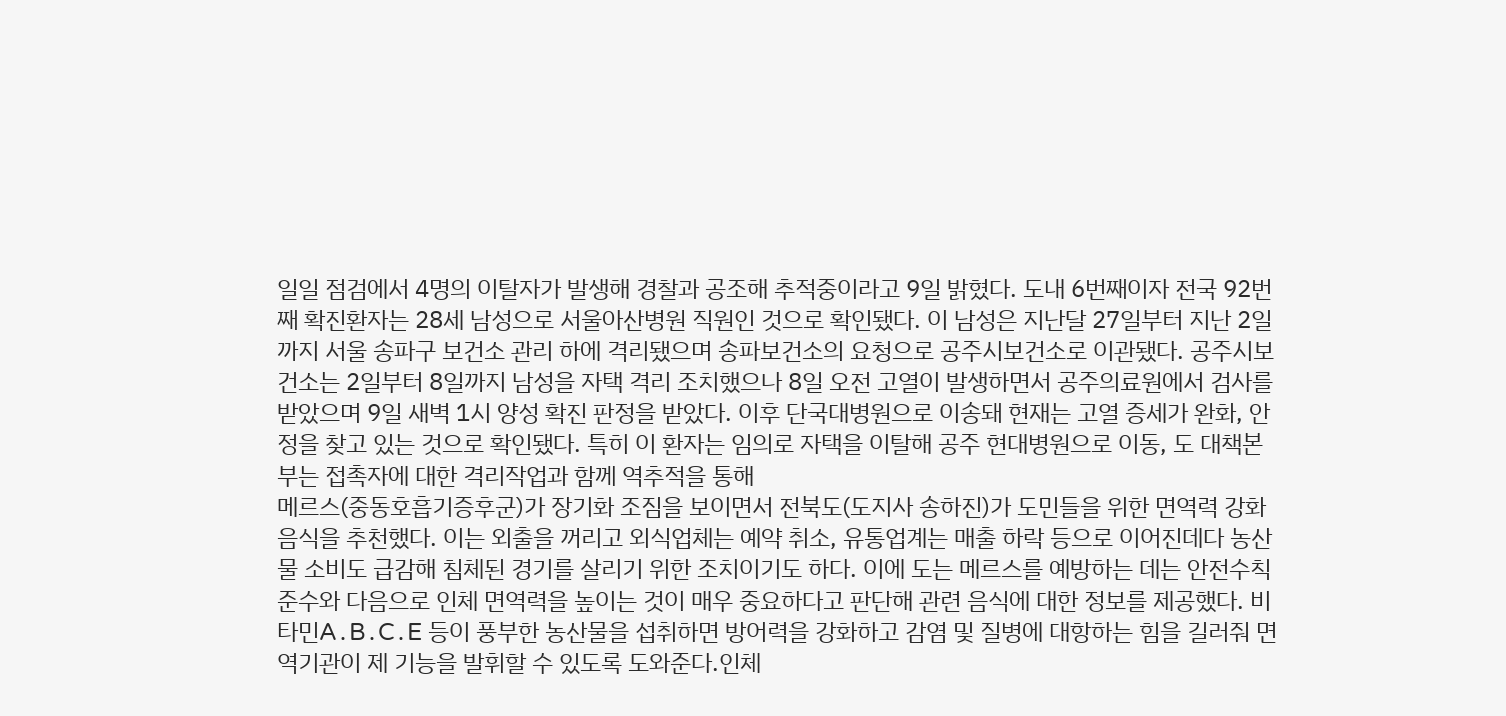일일 점검에서 4명의 이탈자가 발생해 경찰과 공조해 추적중이라고 9일 밝혔다. 도내 6번째이자 전국 92번째 확진환자는 28세 남성으로 서울아산병원 직원인 것으로 확인됐다. 이 남성은 지난달 27일부터 지난 2일까지 서울 송파구 보건소 관리 하에 격리됐으며 송파보건소의 요청으로 공주시보건소로 이관됐다. 공주시보건소는 2일부터 8일까지 남성을 자택 격리 조치했으나 8일 오전 고열이 발생하면서 공주의료원에서 검사를 받았으며 9일 새벽 1시 양성 확진 판정을 받았다. 이후 단국대병원으로 이송돼 현재는 고열 증세가 완화, 안정을 찾고 있는 것으로 확인됐다. 특히 이 환자는 임의로 자택을 이탈해 공주 현대병원으로 이동, 도 대책본부는 접촉자에 대한 격리작업과 함께 역추적을 통해
메르스(중동호흡기증후군)가 장기화 조짐을 보이면서 전북도(도지사 송하진)가 도민들을 위한 면역력 강화 음식을 추천했다. 이는 외출을 꺼리고 외식업체는 예약 취소, 유통업계는 매출 하락 등으로 이어진데다 농산물 소비도 급감해 침체된 경기를 살리기 위한 조치이기도 하다. 이에 도는 메르스를 예방하는 데는 안전수칙 준수와 다음으로 인체 면역력을 높이는 것이 매우 중요하다고 판단해 관련 음식에 대한 정보를 제공했다. 비타민A․B․C․E 등이 풍부한 농산물을 섭취하면 방어력을 강화하고 감염 및 질병에 대항하는 힘을 길러줘 면역기관이 제 기능을 발휘할 수 있도록 도와준다.인체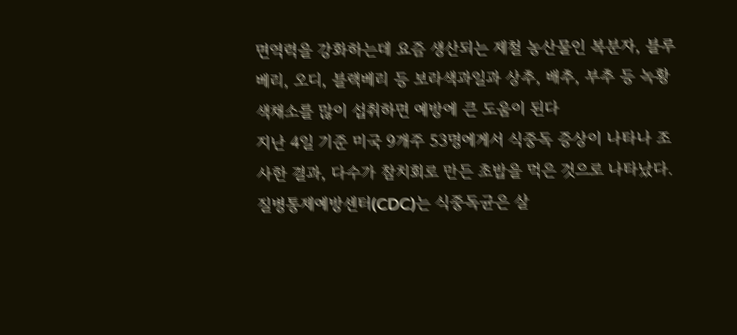면역력을 강화하는데 요즘 생산되는 제철 농산물인 복분자, 블루베리, 오디, 블랙베리 등 보라색과일과 상추, 배추, 부추 등 녹황색채소를 많이 섭취하면 예방에 큰 도움이 된다
지난 4일 기준 미국 9개주 53명에게서 식중독 증상이 나타나 조사한 결과, 다수가 참치회로 만든 초밥을 먹은 것으로 나타났다. 질병통제예방센터(CDC)는 식중독균은 살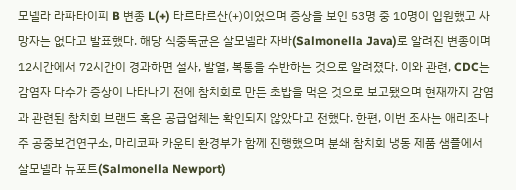모넬라 라파타이피 B 변종 L(+) 타르타르산(+)이었으며 증상을 보인 53명 중 10명이 입원했고 사망자는 없다고 발표했다. 해당 식중독균은 살모넬라 자바(Salmonella Java)로 알려진 변종이며 12시간에서 72시간이 경과하면 설사, 발열, 복통을 수반하는 것으로 알려졌다. 이와 관련, CDC는 감염자 다수가 증상이 나타나기 전에 참치회로 만든 초밥을 먹은 것으로 보고됐으며 현재까지 감염과 관련된 참치회 브랜드 혹은 공급업체는 확인되지 않았다고 전했다. 한편, 이번 조사는 애리조나주 공중보건연구소, 마리코파 카운티 환경부가 함께 진행했으며 분쇄 참치회 냉동 제품 샘플에서 살모넬라 뉴포트(Salmonella Newport)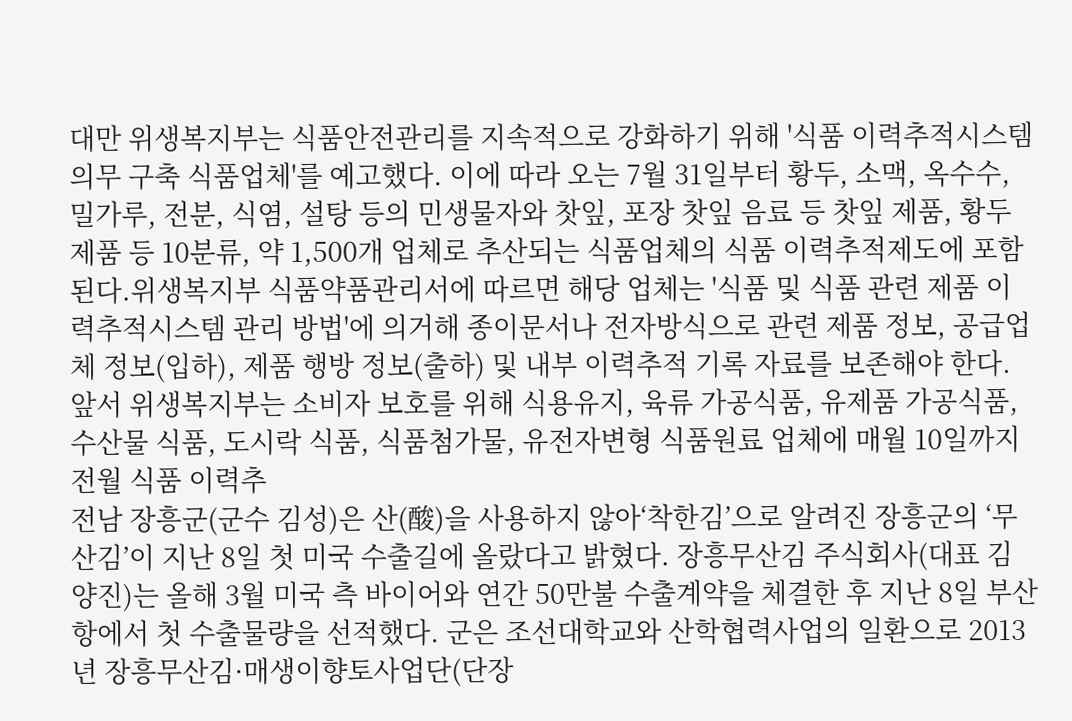대만 위생복지부는 식품안전관리를 지속적으로 강화하기 위해 '식품 이력추적시스템 의무 구축 식품업체'를 예고했다. 이에 따라 오는 7월 31일부터 황두, 소맥, 옥수수, 밀가루, 전분, 식염, 설탕 등의 민생물자와 찻잎, 포장 찻잎 음료 등 찻잎 제품, 황두제품 등 10분류, 약 1,500개 업체로 추산되는 식품업체의 식품 이력추적제도에 포함된다.위생복지부 식품약품관리서에 따르면 해당 업체는 '식품 및 식품 관련 제품 이력추적시스템 관리 방법'에 의거해 종이문서나 전자방식으로 관련 제품 정보, 공급업체 정보(입하), 제품 행방 정보(출하) 및 내부 이력추적 기록 자료를 보존해야 한다. 앞서 위생복지부는 소비자 보호를 위해 식용유지, 육류 가공식품, 유제품 가공식품, 수산물 식품, 도시락 식품, 식품첨가물, 유전자변형 식품원료 업체에 매월 10일까지 전월 식품 이력추
전남 장흥군(군수 김성)은 산(酸)을 사용하지 않아‘착한김’으로 알려진 장흥군의 ‘무산김’이 지난 8일 첫 미국 수출길에 올랐다고 밝혔다. 장흥무산김 주식회사(대표 김양진)는 올해 3월 미국 측 바이어와 연간 50만불 수출계약을 체결한 후 지난 8일 부산항에서 첫 수출물량을 선적했다. 군은 조선대학교와 산학협력사업의 일환으로 2013년 장흥무산김·매생이향토사업단(단장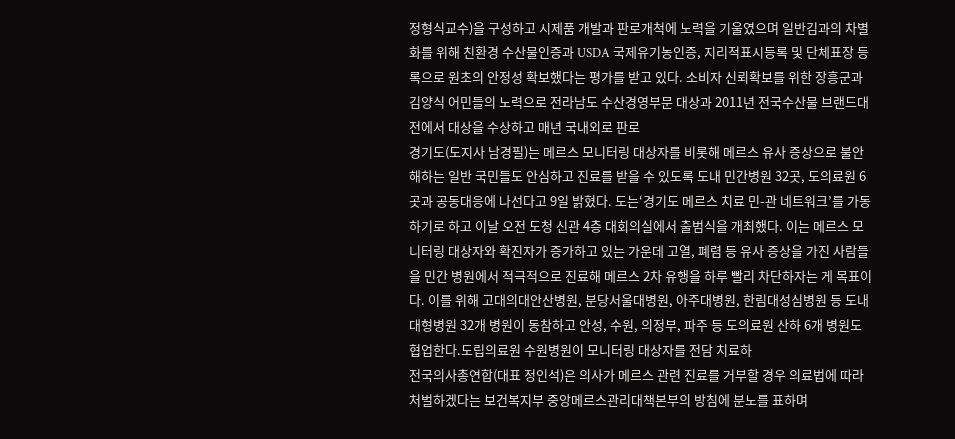정형식교수)을 구성하고 시제품 개발과 판로개척에 노력을 기울였으며 일반김과의 차별화를 위해 친환경 수산물인증과 USDA 국제유기농인증, 지리적표시등록 및 단체표장 등록으로 원초의 안정성 확보했다는 평가를 받고 있다. 소비자 신뢰확보를 위한 장흥군과 김양식 어민들의 노력으로 전라남도 수산경영부문 대상과 2011년 전국수산물 브랜드대전에서 대상을 수상하고 매년 국내외로 판로
경기도(도지사 남경필)는 메르스 모니터링 대상자를 비롯해 메르스 유사 증상으로 불안해하는 일반 국민들도 안심하고 진료를 받을 수 있도록 도내 민간병원 32곳, 도의료원 6곳과 공동대응에 나선다고 9일 밝혔다. 도는‘경기도 메르스 치료 민-관 네트워크’를 가동하기로 하고 이날 오전 도청 신관 4층 대회의실에서 출범식을 개최했다. 이는 메르스 모니터링 대상자와 확진자가 증가하고 있는 가운데 고열, 폐렴 등 유사 증상을 가진 사람들을 민간 병원에서 적극적으로 진료해 메르스 2차 유행을 하루 빨리 차단하자는 게 목표이다. 이를 위해 고대의대안산병원, 분당서울대병원, 아주대병원, 한림대성심병원 등 도내 대형병원 32개 병원이 동참하고 안성, 수원, 의정부, 파주 등 도의료원 산하 6개 병원도 협업한다.도립의료원 수원병원이 모니터링 대상자를 전담 치료하
전국의사총연합(대표 정인석)은 의사가 메르스 관련 진료를 거부할 경우 의료법에 따라 처벌하겠다는 보건복지부 중앙메르스관리대책본부의 방침에 분노를 표하며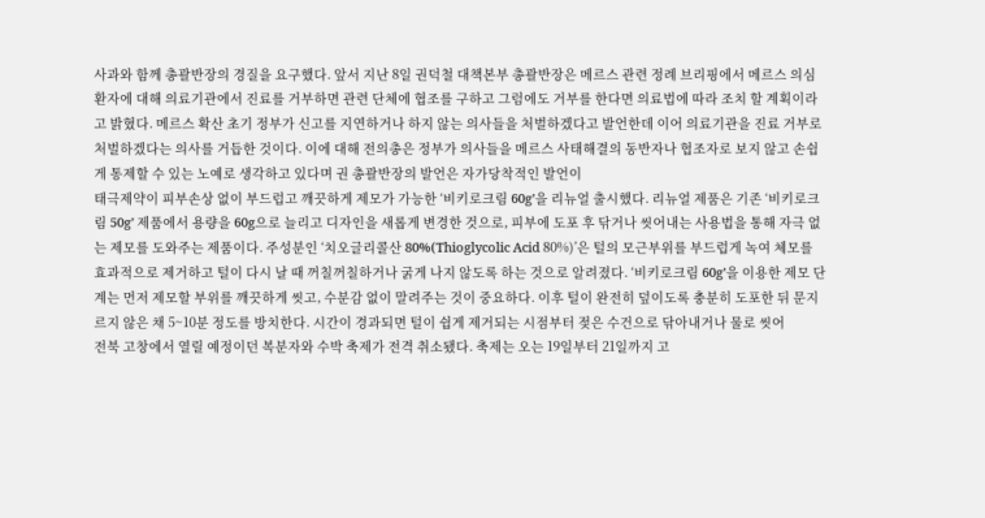사과와 함께 총괄반장의 경질을 요구했다. 앞서 지난 8일 권덕철 대책본부 총괄반장은 메르스 관련 정례 브리핑에서 메르스 의심환자에 대해 의료기관에서 진료를 거부하면 관련 단체에 협조를 구하고 그럼에도 거부를 한다면 의료법에 따라 조치 할 계획이라고 밝혔다. 메르스 확산 초기 정부가 신고를 지연하거나 하지 않는 의사들을 처벌하겠다고 발언한데 이어 의료기관을 진료 거부로 처벌하겠다는 의사를 거듭한 것이다. 이에 대해 전의총은 정부가 의사들을 메르스 사태해결의 동반자나 협조자로 보지 않고 손쉽게 통제할 수 있는 노예로 생각하고 있다며 권 총괄반장의 발언은 자가당착적인 발언이
태극제약이 피부손상 없이 부드럽고 깨끗하게 제모가 가능한 ‘비키로크림 60g’을 리뉴얼 출시했다. 리뉴얼 제품은 기존 ‘비키로크림 50g’ 제품에서 용량을 60g으로 늘리고 디자인을 새롭게 변경한 것으로, 피부에 도포 후 닦거나 씻어내는 사용법을 통해 자극 없는 제모를 도와주는 제품이다. 주성분인 ‘치오글리콜산 80%(Thioglycolic Acid 80%)’은 털의 모근부위를 부드럽게 녹여 체모를 효과적으로 제거하고 털이 다시 날 때 꺼칠꺼칠하거나 굵게 나지 않도록 하는 것으로 알려졌다. ‘비키로크림 60g’을 이용한 제모 단계는 먼저 제모할 부위를 깨끗하게 씻고, 수분감 없이 말려주는 것이 중요하다. 이후 털이 완전히 덮이도록 충분히 도포한 뒤 문지르지 않은 채 5~10분 정도를 방치한다. 시간이 경과되면 털이 쉽게 제거되는 시점부터 젖은 수건으로 닦아내거나 물로 씻어
전북 고창에서 열릴 예정이던 복분자와 수박 축제가 전격 취소됐다. 축제는 오는 19일부터 21일까지 고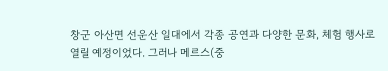창군 아산면 선운산 일대에서 각종 공연과 다양한 문화, 체험 행사로 열릴 예정이었다. 그러나 메르스(중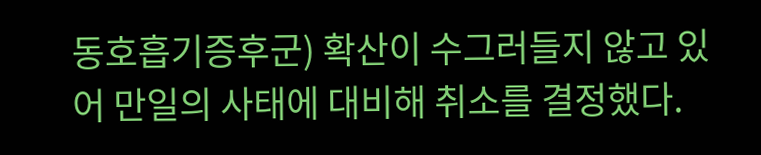동호흡기증후군) 확산이 수그러들지 않고 있어 만일의 사태에 대비해 취소를 결정했다.